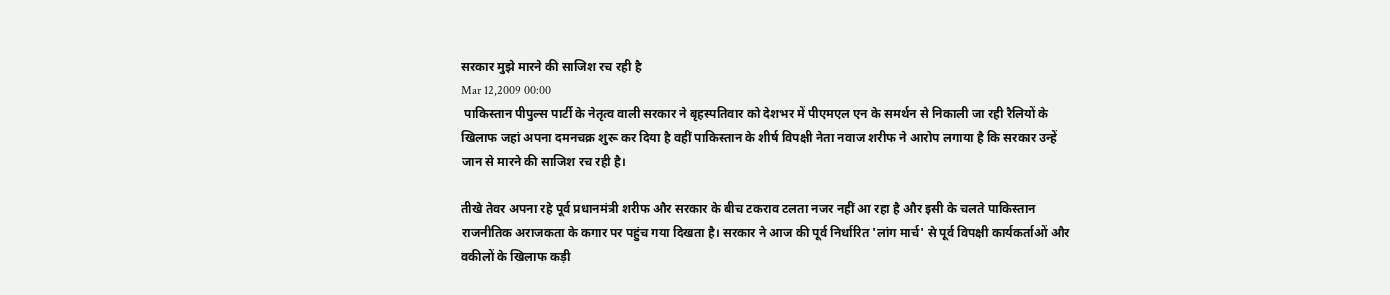सरकार मुझे मारने की साजिश रच रही है
Mar 12,2009 00:00
 पाकिस्तान पीपुल्स पार्टी के नेतृत्व वाली सरकार ने बृहस्पतिवार को देशभर में पीएमएल एन के समर्थन से निकाली जा रही रैलियों के खिलाफ जहां अपना दमनचक्र शुरू कर दिया है वहीं पाकिस्तान के शीर्ष विपक्षी नेता नवाज शरीफ ने आरोप लगाया है कि सरकार उन्हें जान से मारने की साजिश रच रही है।

तीखे तेवर अपना रहे पूर्व प्रधानमंत्री शरीफ और सरकार के बीच टकराव टलता नजर नहीं आ रहा है और इसी के चलते पाकिस्तान राजनीतिक अराजकता के कगार पर पहुंच गया दिखता है। सरकार ने आज की पूर्व निर्धारित 'लांग मार्च' से पूर्व विपक्षी कार्यकर्ताओं और वकीलों के खिलाफ कड़ी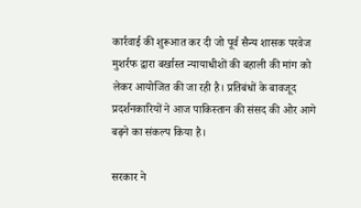कार्रवाई की शुरूआत कर दी जो पूर्व सैन्य शासक परवेज मुशर्रफ द्वारा बर्खास्त न्यायाधीशों की बहाली की मांग को लेकर आयोजित की जा रही है। प्रतिबंधों के बावजूद प्रदर्शनकारियों ने आज पाकिस्तान की संसद की ओर आगे बढ़ने का संकल्प किया है।

सरकार ने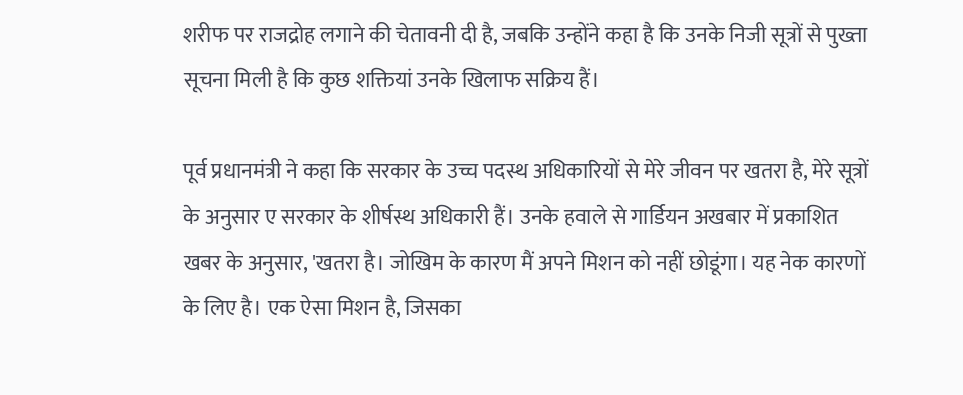शरीफ पर राजद्रोह लगाने की चेतावनी दी है, जबकि उन्होंने कहा है कि उनके निजी सूत्रों से पुख्ता सूचना मिली है कि कुछ शक्तियां उनके खिलाफ सक्रिय हैं।

पूर्व प्रधानमंत्री ने कहा कि सरकार के उच्च पदस्थ अधिकारियों से मेरे जीवन पर खतरा है, मेरे सूत्रों के अनुसार ए सरकार के शीर्षस्थ अधिकारी हैं। उनके हवाले से गार्डियन अखबार में प्रकाशित खबर के अनुसार, 'खतरा है। जोखिम के कारण मैं अपने मिशन को नहीं छोडूंगा। यह नेक कारणों के लिए है। एक ऐसा मिशन है, जिसका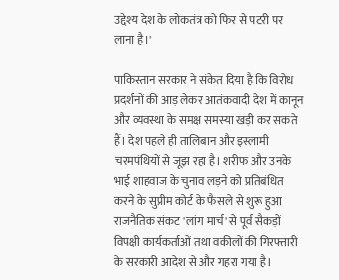उद्देश्य देश के लोकतंत्र को फिर से पटरी पर लाना है।'

पाकिस्तान सरकार ने संकेत दिया है कि विरोध प्रदर्शनों की आड़ लेकर आतंकवादी देश में कानून और व्यवस्था के समक्ष समस्या खड़ी कर सकते हैं। देश पहले ही तालिबान और इस्लामी चरमपंथियों से जूझ रहा है। शरीफ और उनके भाई शाहवाज के चुनाव लड़ने को प्रतिबंधित करने के सुप्रीम कोर्ट के फैसले से शुरू हुआ राजनैतिक संकट 'लांग मार्च' से पूर्व सैकड़ों विपक्षी कार्यकर्ताओं तथा वकीलों की गिरफ्तारी के सरकारी आदेश से और गहरा गया है।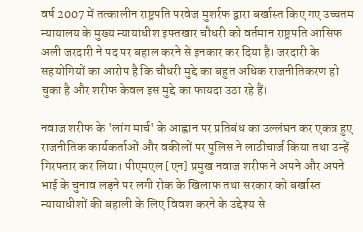वर्ष 2007 में तत्कालीन राष्ट्रपति परवेज मुशर्रफ द्वारा बर्खास्त किए गए उच्चतम न्यायालय के मुख्य न्यायाधीश इफ्तखार चौधरी को वर्तमान राष्ट्रपति आसिफ अली जरदारी ने पद पर बहाल करने से इनकार कर दिया है। जरदारी के सहयोगियों का आरोप है कि चौधरी मुद्दे का बहुत अधिक राजनीतिकरण हो चुका है और शरीफ केवल इस मुद्दे का फायदा उठा रहे हैं।

नवाज शरीफ के 'लांग मार्च' के आह्वान पर प्रतिबंध का उल्लंघन कर एकत्र हुए राजनीतिक कार्यकर्ताओं और वकीलों पर पुलिस ने लाठीचार्ज किया तथा उन्हें गिरफ्तार कर लिया। पीएमएल [एन] प्रमुख नवाज शरीफ ने अपने और अपने भाई के चुनाव लड़ने पर लगी रोक के खिलाफ तथा सरकार को बर्खास्त न्यायाधीशों की बहाली के लिए विवश करने के उद्देश्य से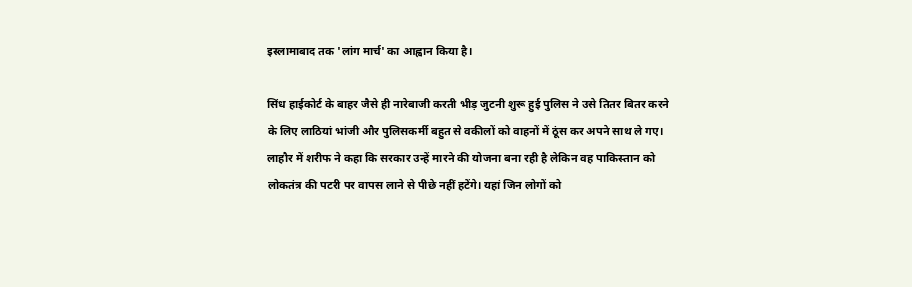इस्लामाबाद तक 'लांग मार्च' का आह्वान किया है।

सिंध हाईकोर्ट के बाहर जैसे ही नारेबाजी करती भीड़ जुटनी शुरू हुई पुलिस ने उसे तितर बितर करने के लिए लाठियां भांजी और पुलिसकर्मी बहुत से वकीलों को वाहनों में ठूंस कर अपने साथ ले गए। लाहौर में शरीफ ने कहा कि सरकार उन्हें मारने की योजना बना रही है लेकिन वह पाकिस्तान को लोकतंत्र की पटरी पर वापस लाने से पीछे नहीं हटेंगे। यहां जिन लोगों को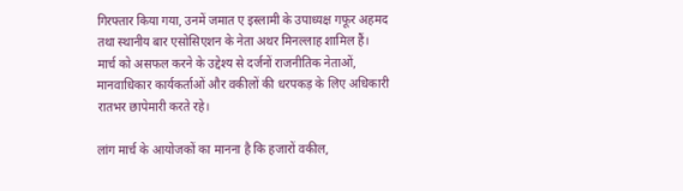गिरफ्तार किया गया, उनमें जमात ए इस्लामी के उपाध्यक्ष गफूर अहमद तथा स्थानीय बार एसोसिएशन के नेता अथर मिनल्लाह शामिल हैं। मार्च को असफल करने के उद्देश्य से दर्जनों राजनीतिक नेताओं, मानवाधिकार कार्यकर्ताओं और वकीलों की धरपकड़ के लिए अधिकारी रातभर छापेमारी करते रहे।

लांग मार्च के आयोजकों का मानना है कि हजारों वकील,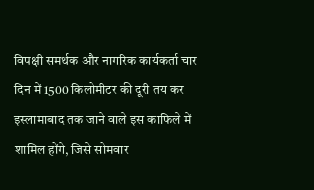विपक्षी समर्थक और नागरिक कार्यकर्ता चार दिन में 1500 किलोमीटर की दूरी तय कर इस्लामाबाद तक जाने वाले इस काफिले में शामिल होंगे, जिसे सोमवार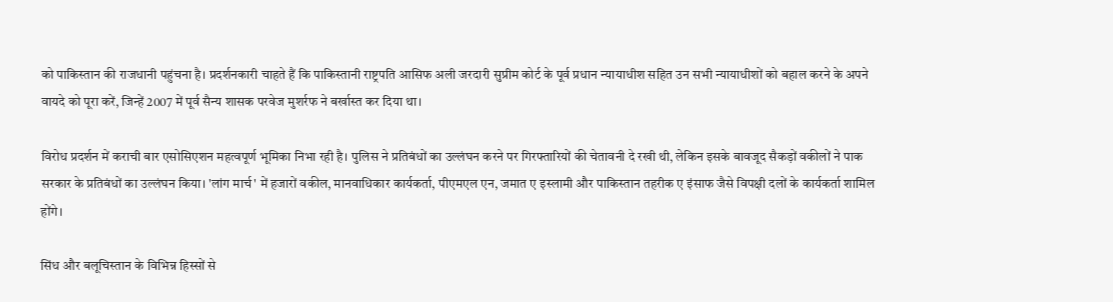को पाकिस्तान की राजधानी पहुंचना है। प्रदर्शनकारी चाहते हैं कि पाकिस्तानी राष्ट्रपति आसिफ अली जरदारी सुप्रीम कोर्ट के पूर्व प्रधान न्यायाधीश सहित उन सभी न्यायाधीशों को बहाल करने के अपने वायदे को पूरा करें, जिन्हें 2007 में पूर्व सैन्य शासक परवेज मुशर्रफ ने बर्खास्त कर दिया था।

विरोध प्रदर्शन में कराची बार एसोसिएशन महत्वपूर्ण भूमिका निभा रही है। पुलिस ने प्रतिबंधों का उल्लंघन करने पर गिरफ्तारियों की चेतावनी दे रखी थी, लेकिन इसके बावजूद सैकड़ों वकीलों ने पाक सरकार के प्रतिबंधों का उल्लंघन किया। 'लांग मार्च' में हजारों वकील, मानवाधिकार कार्यकर्ता, पीएमएल एन, जमात ए इस्लामी और पाकिस्तान तहरीक ए इंसाफ जैसे विपक्षी दलों के कार्यकर्ता शामिल होंगे।

सिंध और बलूचिस्तान के विभिन्न हिस्सों से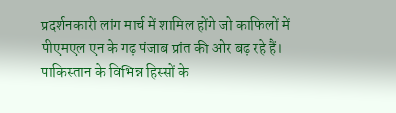प्रदर्शनकारी लांग मार्च में शामिल होंगे जो काफिलों में पीएमएल एन के गढ़ पंजाब प्रांत की ओर बढ़ रहे हैं। पाकिस्तान के विभिन्न हिस्सों के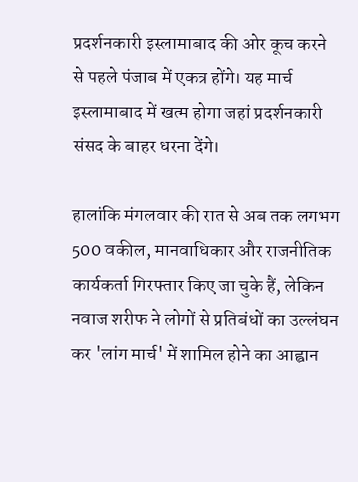प्रदर्शनकारी इस्लामाबाद की ओर कूच करने से पहले पंजाब में एकत्र होंगे। यह मार्च इस्लामाबाद में खत्म होगा जहां प्रदर्शनकारी संसद के बाहर धरना देंगे।

हालांकि मंगलवार की रात से अब तक लगभग 500 वकील, मानवाधिकार और राजनीतिक कार्यकर्ता गिरफ्तार किए जा चुके हैं, लेकिन नवाज शरीफ ने लोगों से प्रतिबंधों का उल्लंघन कर 'लांग मार्च' में शामिल होने का आह्वान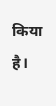किया है।